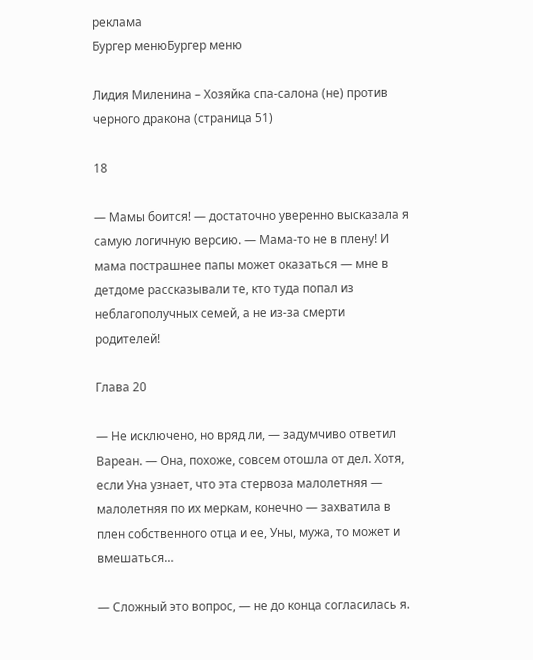реклама
Бургер менюБургер меню

Лидия Миленина – Хозяйка спа-салона (не) против черного дракона (страница 51)

18

— Мамы боится! — достаточно уверенно высказала я самую логичную версию. — Мама-то не в плену! И мама пострашнее папы может оказаться — мне в детдоме рассказывали те, кто туда попал из неблагополучных семей, а не из-за смерти родителей!

Глава 20

— Не исключено, но вряд ли, — задумчиво ответил Вареан. — Она, похоже, совсем отошла от дел. Хотя, если Уна узнает, что эта стервоза малолетняя — малолетняя по их меркам, конечно — захватила в плен собственного отца и ее, Уны, мужа, то может и вмешаться…

— Сложный это вопрос, — не до конца согласилась я.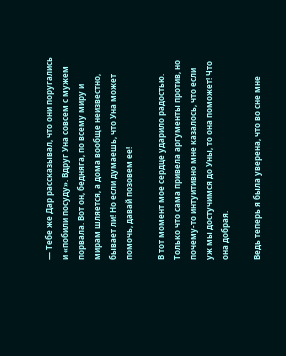— Тебе же Дар рассказывал, что они поругались и «побили посуду». Вдруг Уна совсем с мужем порвала. Вот он, бедняга, по всему миру и мирам шляется, а дома вообще неизвестно, бывает ли! Но если думаешь, что Уна может помочь, давай позовем ее!

В тот момент мое сердце ударило радостью. Только что сама привела аргументы против, но почему-то интуитивно мне казалось, что если уж мы достучимся до Уны, то она поможет! Что она добрая.

Ведь теперь я была уверена, что во сне мне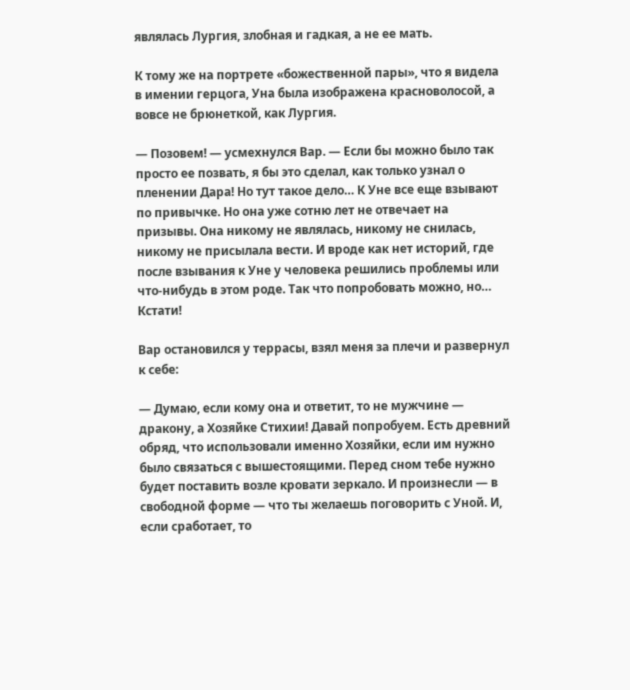являлась Лургия, злобная и гадкая, а не ее мать.

К тому же на портрете «божественной пары», что я видела в имении герцога, Уна была изображена красноволосой, а вовсе не брюнеткой, как Лургия.

— Позовем! — усмехнулся Вар. — Если бы можно было так просто ее позвать, я бы это сделал, как только узнал о пленении Дара! Но тут такое дело… К Уне все еще взывают по привычке. Но она уже сотню лет не отвечает на призывы. Она никому не являлась, никому не снилась, никому не присылала вести. И вроде как нет историй, где после взывания к Уне у человека решились проблемы или что-нибудь в этом роде. Так что попробовать можно, но… Кстати!

Вар остановился у террасы, взял меня за плечи и развернул к себе:

— Думаю, если кому она и ответит, то не мужчине — дракону, а Хозяйке Стихии! Давай попробуем. Есть древний обряд, что использовали именно Хозяйки, если им нужно было связаться с вышестоящими. Перед сном тебе нужно будет поставить возле кровати зеркало. И произнесли — в свободной форме — что ты желаешь поговорить с Уной. И, если сработает, то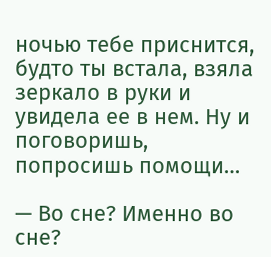ночью тебе приснится, будто ты встала, взяла зеркало в руки и увидела ее в нем. Ну и поговоришь, попросишь помощи…

— Во сне? Именно во сне?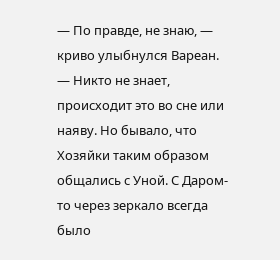— По правде, не знаю, — криво улыбнулся Вареан. — Никто не знает, происходит это во сне или наяву. Но бывало, что Хозяйки таким образом общались с Уной. С Даром-то через зеркало всегда было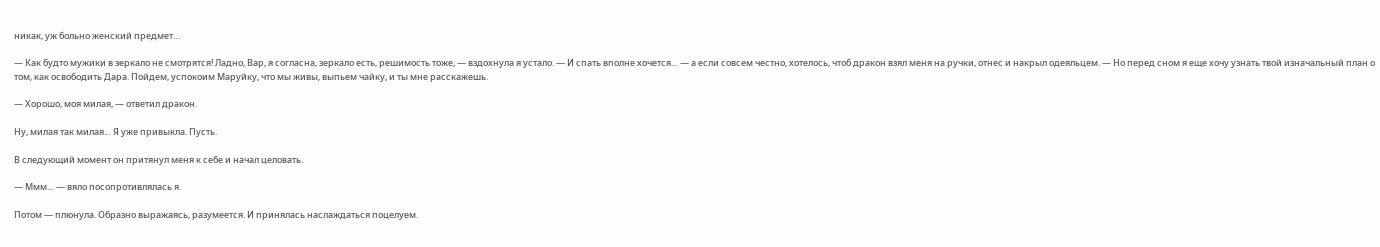никак, уж больно женский предмет…

— Как будто мужики в зеркало не смотрятся! Ладно, Вар, я согласна, зеркало есть, решимость тоже, — вздохнула я устало. — И спать вполне хочется… — а если совсем честно, хотелось, чтоб дракон взял меня на ручки, отнес и накрыл одеяльцем. — Но перед сном я еще хочу узнать твой изначальный план о том, как освободить Дара. Пойдем, успокоим Маруйку, что мы живы, выпьем чайку, и ты мне расскажешь.

— Хорошо, моя милая, — ответил дракон.

Ну, милая так милая… Я уже привыкла. Пусть.

В следующий момент он притянул меня к себе и начал целовать.

— Ммм… — вяло посопротивлялась я.

Потом — плюнула. Образно выражаясь, разумеется. И принялась наслаждаться поцелуем.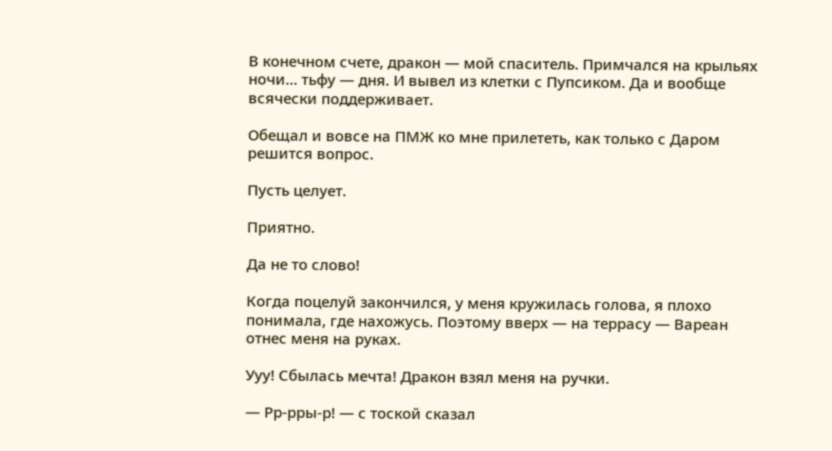В конечном счете, дракон — мой спаситель. Примчался на крыльях ночи… тьфу — дня. И вывел из клетки с Пупсиком. Да и вообще всячески поддерживает.

Обещал и вовсе на ПМЖ ко мне прилететь, как только с Даром решится вопрос.

Пусть целует.

Приятно.

Да не то слово!

Когда поцелуй закончился, у меня кружилась голова, я плохо понимала, где нахожусь. Поэтому вверх — на террасу — Вареан отнес меня на руках.

Ууу! Сбылась мечта! Дракон взял меня на ручки.

— Рр-рры-р! — с тоской сказал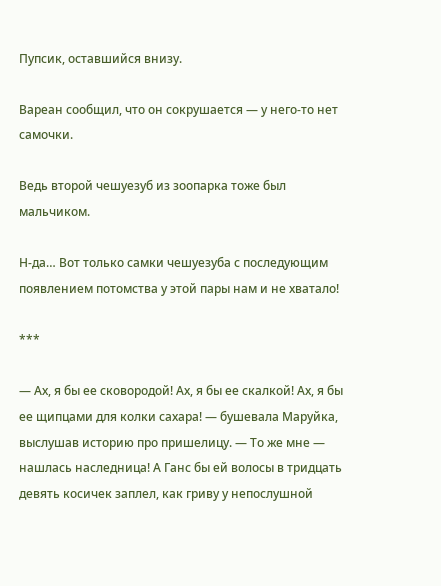Пупсик, оставшийся внизу.

Вареан сообщил, что он сокрушается — у него-то нет самочки.

Ведь второй чешуезуб из зоопарка тоже был мальчиком.

Н-да… Вот только самки чешуезуба с последующим появлением потомства у этой пары нам и не хватало!

***

— Ах, я бы ее сковородой! Ах, я бы ее скалкой! Ах, я бы ее щипцами для колки сахара! — бушевала Маруйка, выслушав историю про пришелицу. — То же мне — нашлась наследница! А Ганс бы ей волосы в тридцать девять косичек заплел, как гриву у непослушной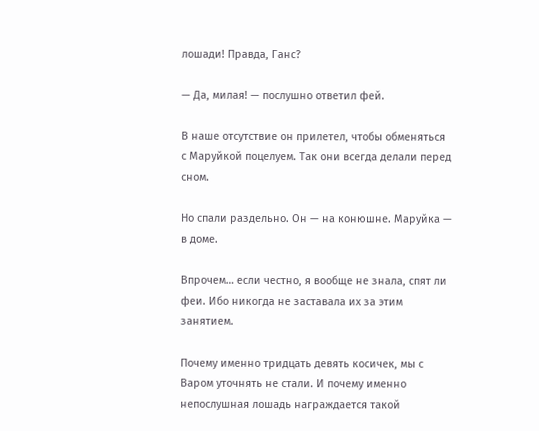лошади! Правда, Ганс?

— Да, милая! — послушно ответил фей.

В наше отсутствие он прилетел, чтобы обменяться с Маруйкой поцелуем. Так они всегда делали перед сном.

Но спали раздельно. Он — на конюшне. Маруйка — в доме.

Впрочем… если честно, я вообще не знала, спят ли феи. Ибо никогда не заставала их за этим занятием.

Почему именно тридцать девять косичек, мы с Варом уточнять не стали. И почему именно непослушная лошадь награждается такой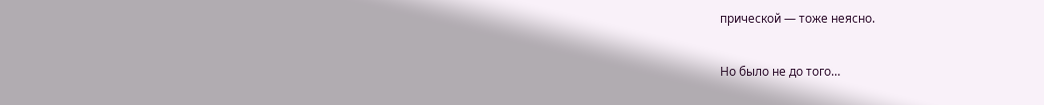прической — тоже неясно.

Но было не до того…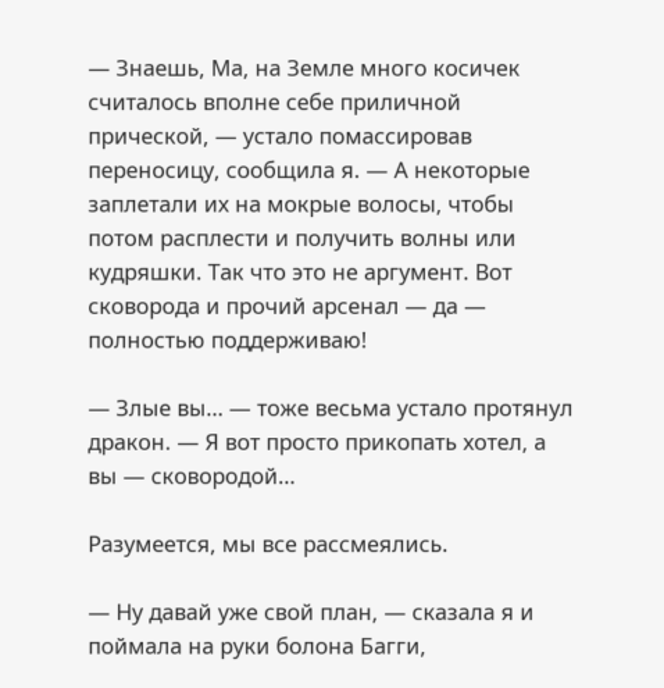— Знаешь, Ма, на Земле много косичек считалось вполне себе приличной прической, — устало помассировав переносицу, сообщила я. — А некоторые заплетали их на мокрые волосы, чтобы потом расплести и получить волны или кудряшки. Так что это не аргумент. Вот сковорода и прочий арсенал — да — полностью поддерживаю!

— Злые вы… — тоже весьма устало протянул дракон. — Я вот просто прикопать хотел, а вы — сковородой…

Разумеется, мы все рассмеялись.

— Ну давай уже свой план, — сказала я и поймала на руки болона Багги,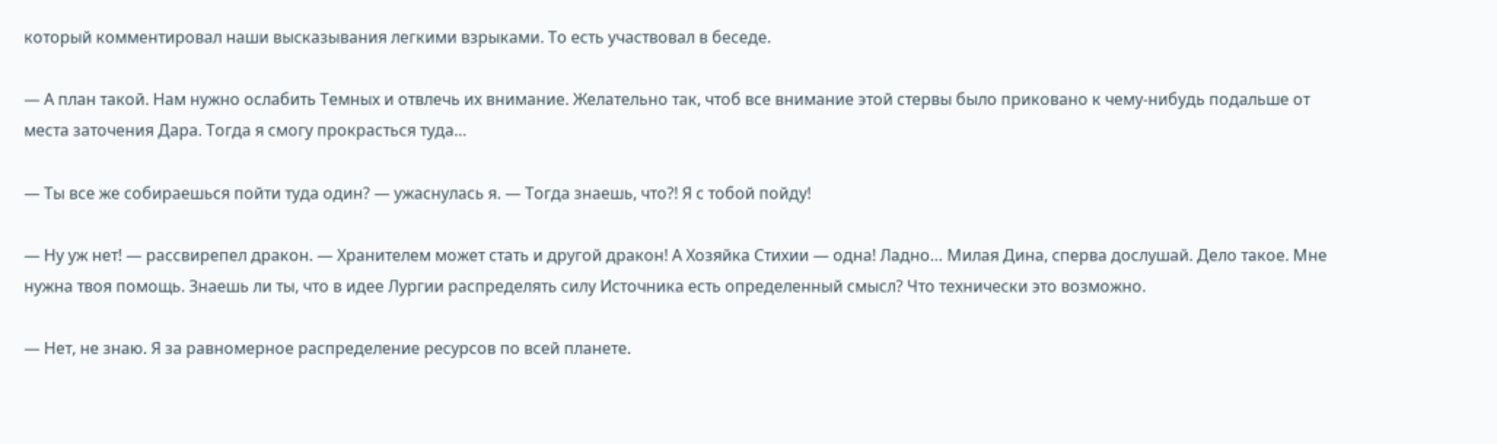который комментировал наши высказывания легкими взрыками. То есть участвовал в беседе.

— А план такой. Нам нужно ослабить Темных и отвлечь их внимание. Желательно так, чтоб все внимание этой стервы было приковано к чему-нибудь подальше от места заточения Дара. Тогда я смогу прокрасться туда…

— Ты все же собираешься пойти туда один? — ужаснулась я. — Тогда знаешь, что?! Я с тобой пойду!

— Ну уж нет! — рассвирепел дракон. — Хранителем может стать и другой дракон! А Хозяйка Стихии — одна! Ладно… Милая Дина, сперва дослушай. Дело такое. Мне нужна твоя помощь. Знаешь ли ты, что в идее Лургии распределять силу Источника есть определенный смысл? Что технически это возможно.

— Нет, не знаю. Я за равномерное распределение ресурсов по всей планете.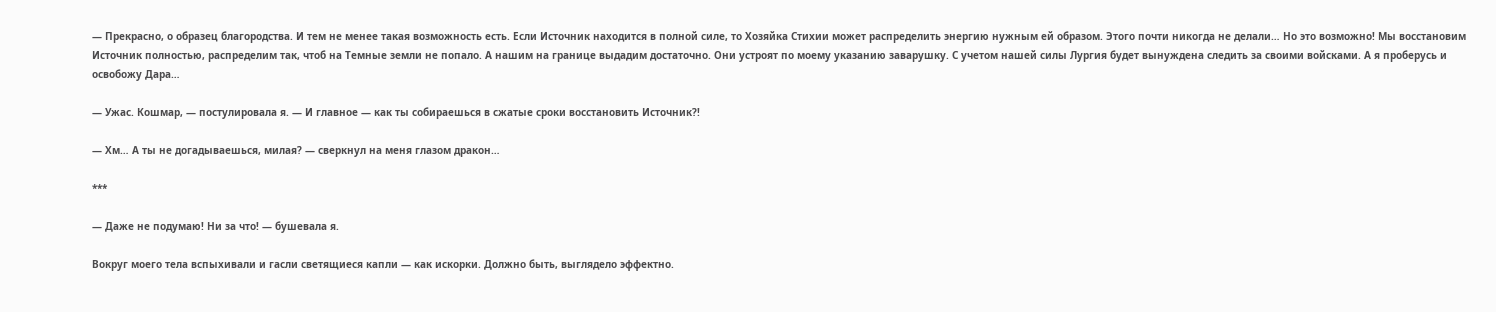— Прекрасно, о образец благородства. И тем не менее такая возможность есть. Если Источник находится в полной силе, то Хозяйка Стихии может распределить энергию нужным ей образом. Этого почти никогда не делали… Но это возможно! Мы восстановим Источник полностью, распределим так, чтоб на Темные земли не попало. А нашим на границе выдадим достаточно. Они устроят по моему указанию заварушку. С учетом нашей силы Лургия будет вынуждена следить за своими войсками. А я проберусь и освобожу Дара…

— Ужас. Кошмар, — постулировала я. — И главное — как ты собираешься в сжатые сроки восстановить Источник?!

— Хм… А ты не догадываешься, милая? — сверкнул на меня глазом дракон…

***

— Даже не подумаю! Ни за что! — бушевала я.

Вокруг моего тела вспыхивали и гасли светящиеся капли — как искорки. Должно быть, выглядело эффектно.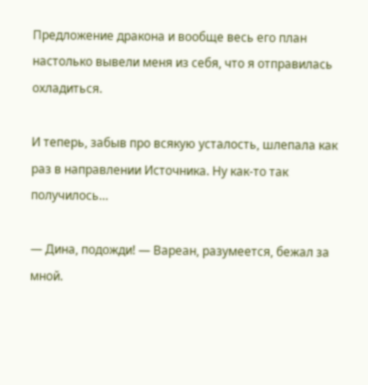Предложение дракона и вообще весь его план настолько вывели меня из себя, что я отправилась охладиться.

И теперь, забыв про всякую усталость, шлепала как раз в направлении Источника. Ну как-то так получилось…

— Дина, подожди! — Вареан, разумеется, бежал за мной.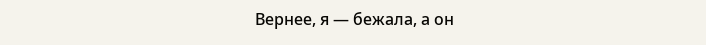Вернее, я — бежала, а он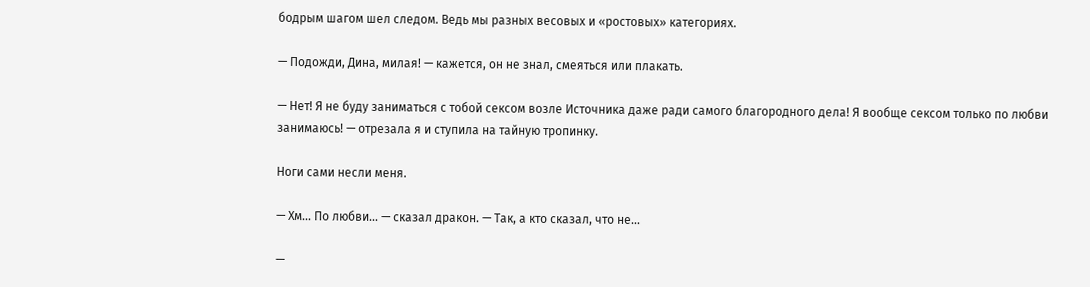бодрым шагом шел следом. Ведь мы разных весовых и «ростовых» категориях.

— Подожди, Дина, милая! — кажется, он не знал, смеяться или плакать.

— Нет! Я не буду заниматься с тобой сексом возле Источника даже ради самого благородного дела! Я вообще сексом только по любви занимаюсь! — отрезала я и ступила на тайную тропинку.

Ноги сами несли меня.

— Хм… По любви… — сказал дракон. — Так, а кто сказал, что не…

—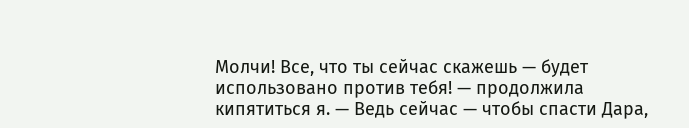Молчи! Все, что ты сейчас скажешь — будет использовано против тебя! — продолжила кипятиться я. — Ведь сейчас — чтобы спасти Дара,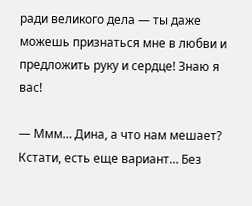ради великого дела — ты даже можешь признаться мне в любви и предложить руку и сердце! Знаю я вас!

— Ммм… Дина, а что нам мешает? Кстати, есть еще вариант… Без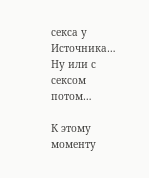секса у Источника… Ну или с сексом потом…

К этому моменту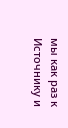мы как раз к Источнику и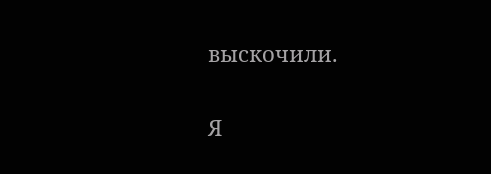выскочили.

Я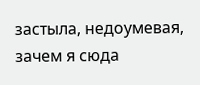застыла, недоумевая, зачем я сюда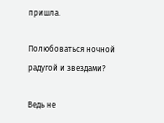пришла.

Полюбоваться ночной радугой и звездами?

Ведь не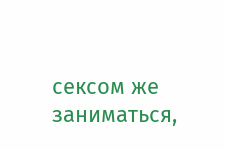сексом же заниматься,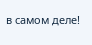в самом деле!